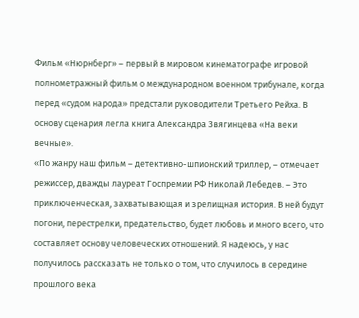Фильм «Нюрнберг» – первый в мировом кинематографе игровой полнометражный фильм о международном военном трибунале, когда перед «судом народа» предстали руководители Третьего Рейха. В основу сценария легла книга Александра Звягинцева «На веки вечные».
«По жанру наш фильм – детективно-шпионский триллер, – отмечает режиссер, дважды лауреат Госпремии РФ Николай Лебедев. – Это приключенческая, захватывающая и зрелищная история. В ней будут погони, перестрелки, предательство, будет любовь и много всего, что составляет основу человеческих отношений. Я надеюсь, у нас получилось рассказать не только о том, что случилось в середине прошлого века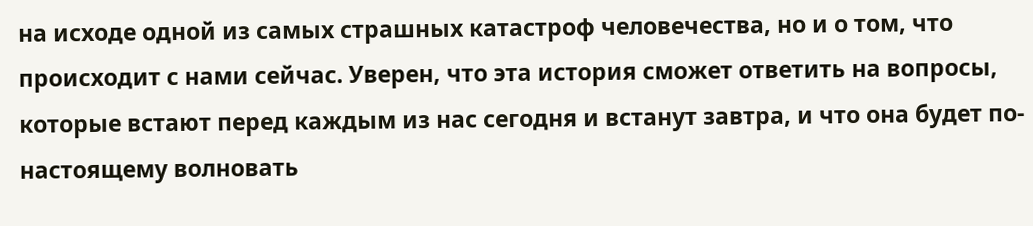на исходе одной из самых страшных катастроф человечества, но и о том, что происходит с нами сейчас. Уверен, что эта история сможет ответить на вопросы, которые встают перед каждым из нас сегодня и встанут завтра, и что она будет по-настоящему волновать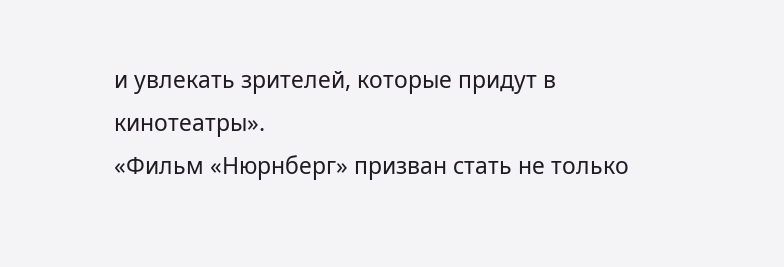и увлекать зрителей, которые придут в кинотеатры».
«Фильм «Нюрнберг» призван стать не только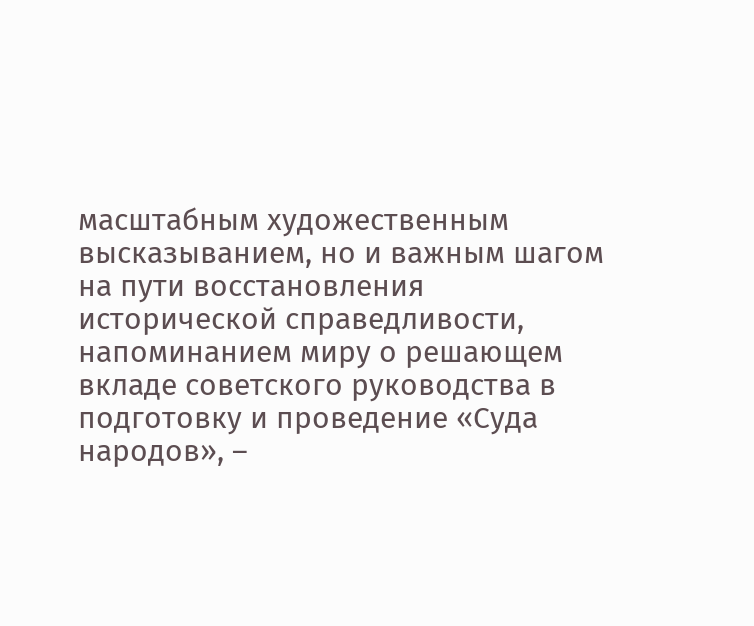масштабным художественным высказыванием, но и важным шагом на пути восстановления исторической справедливости, напоминанием миру о решающем вкладе советского руководства в подготовку и проведение «Суда народов», –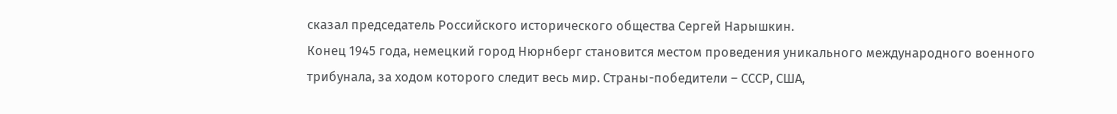сказал председатель Российского исторического общества Сергей Нарышкин.
Конец 1945 года, немецкий город Нюрнберг становится местом проведения уникального международного военного трибунала, за ходом которого следит весь мир. Страны-победители – СССР, США,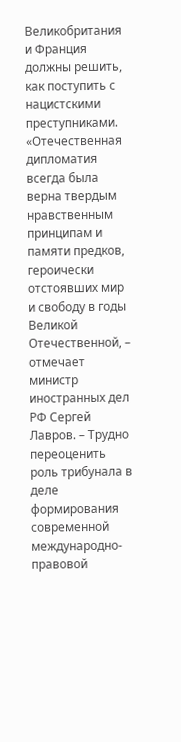Великобритания и Франция должны решить, как поступить с нацистскими преступниками.
«Отечественная дипломатия всегда была верна твердым нравственным принципам и памяти предков, героически отстоявших мир и свободу в годы Великой Отечественной, – отмечает министр иностранных дел РФ Сергей Лавров. – Трудно переоценить роль трибунала в деле формирования современной международно-правовой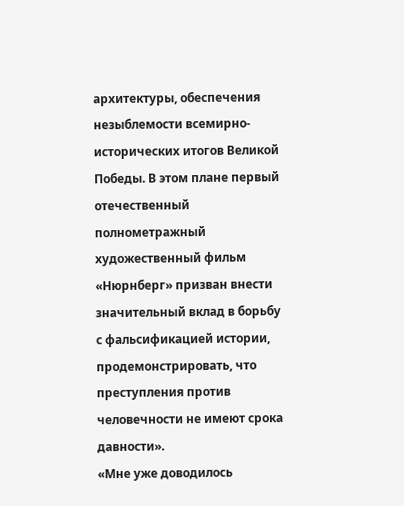архитектуры, обеспечения незыблемости всемирно-исторических итогов Великой Победы. В этом плане первый отечественный полнометражный художественный фильм «Нюрнберг» призван внести значительный вклад в борьбу с фальсификацией истории, продемонстрировать, что преступления против человечности не имеют срока давности».
«Мне уже доводилось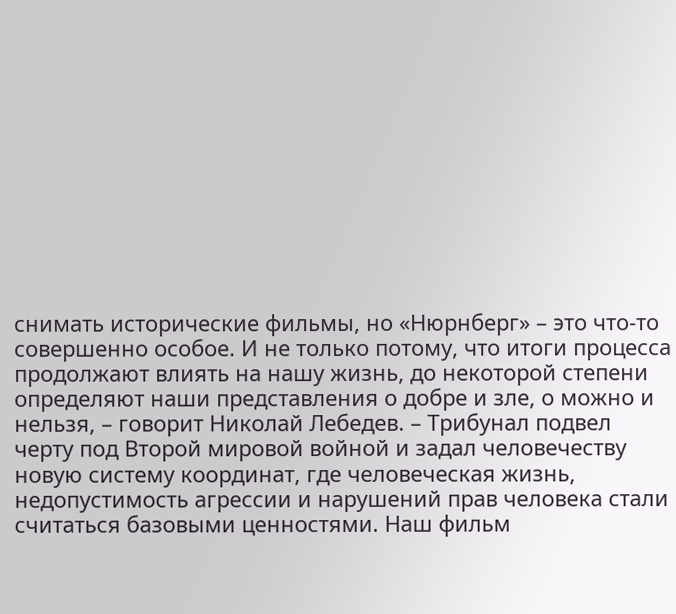снимать исторические фильмы, но «Нюрнберг» – это что-то совершенно особое. И не только потому, что итоги процесса продолжают влиять на нашу жизнь, до некоторой степени определяют наши представления о добре и зле, о можно и нельзя, – говорит Николай Лебедев. – Трибунал подвел черту под Второй мировой войной и задал человечеству новую систему координат, где человеческая жизнь, недопустимость агрессии и нарушений прав человека стали считаться базовыми ценностями. Наш фильм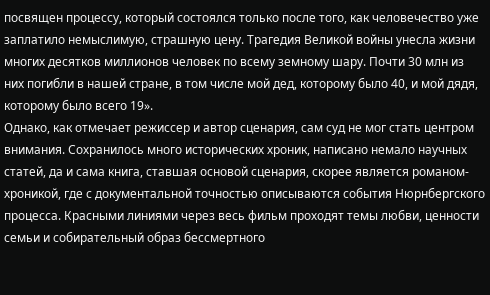посвящен процессу, который состоялся только после того, как человечество уже заплатило немыслимую, страшную цену. Трагедия Великой войны унесла жизни многих десятков миллионов человек по всему земному шару. Почти 30 млн из них погибли в нашей стране, в том числе мой дед, которому было 40, и мой дядя, которому было всего 19».
Однако, как отмечает режиссер и автор сценария, сам суд не мог стать центром внимания. Сохранилось много исторических хроник, написано немало научных статей, да и сама книга, ставшая основой сценария, скорее является романом-хроникой, где с документальной точностью описываются события Нюрнбергского процесса. Красными линиями через весь фильм проходят темы любви, ценности семьи и собирательный образ бессмертного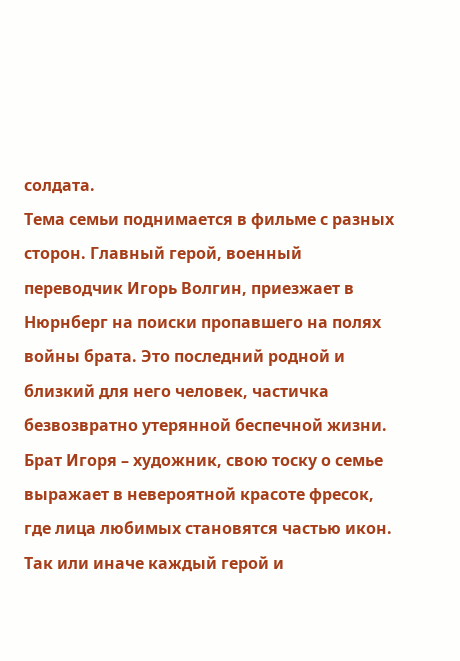солдата.
Тема семьи поднимается в фильме с разных сторон. Главный герой, военный переводчик Игорь Волгин, приезжает в Нюрнберг на поиски пропавшего на полях войны брата. Это последний родной и близкий для него человек, частичка безвозвратно утерянной беспечной жизни. Брат Игоря – художник, свою тоску о семье выражает в невероятной красоте фресок, где лица любимых становятся частью икон.
Так или иначе каждый герой и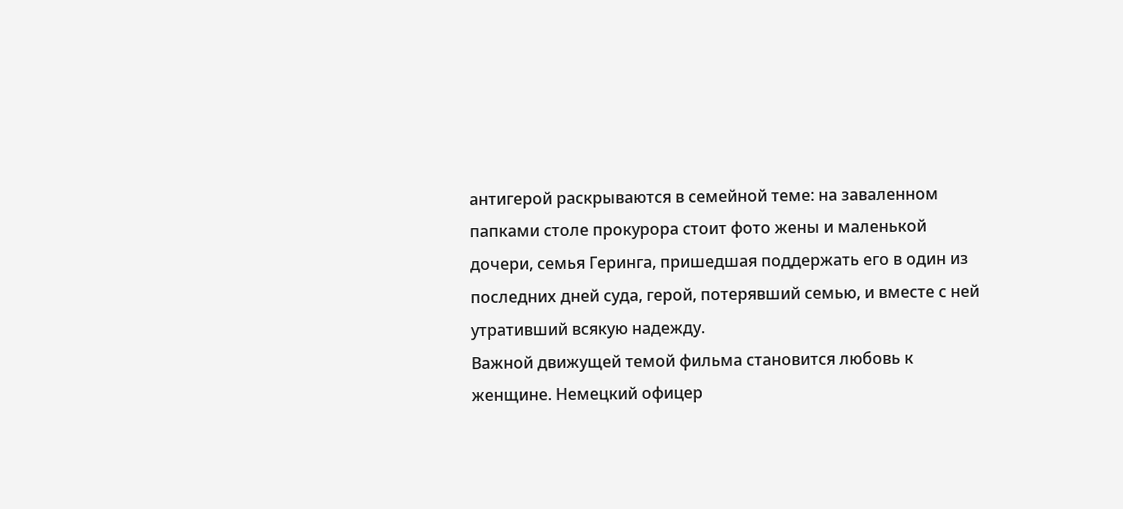антигерой раскрываются в семейной теме: на заваленном папками столе прокурора стоит фото жены и маленькой дочери, семья Геринга, пришедшая поддержать его в один из последних дней суда, герой, потерявший семью, и вместе с ней утративший всякую надежду.
Важной движущей темой фильма становится любовь к женщине. Немецкий офицер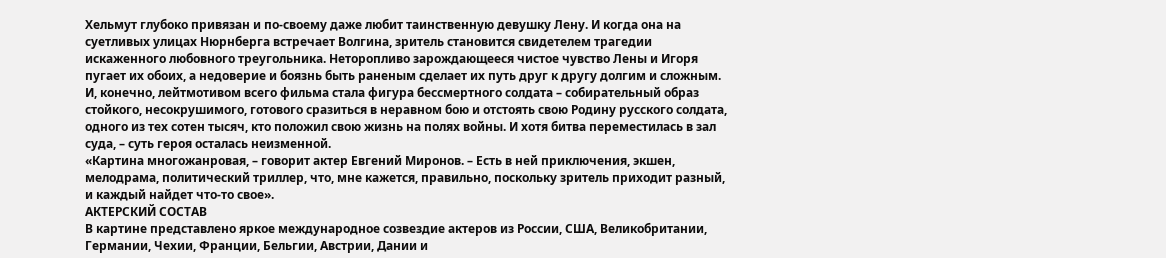Хельмут глубоко привязан и по-своему даже любит таинственную девушку Лену. И когда она на суетливых улицах Нюрнберга встречает Волгина, зритель становится свидетелем трагедии искаженного любовного треугольника. Неторопливо зарождающееся чистое чувство Лены и Игоря пугает их обоих, а недоверие и боязнь быть раненым сделает их путь друг к другу долгим и сложным.
И, конечно, лейтмотивом всего фильма стала фигура бессмертного солдата – собирательный образ стойкого, несокрушимого, готового сразиться в неравном бою и отстоять свою Родину русского солдата, одного из тех сотен тысяч, кто положил свою жизнь на полях войны. И хотя битва переместилась в зал суда, – суть героя осталась неизменной.
«Картина многожанровая, – говорит актер Евгений Миронов. – Есть в ней приключения, экшен, мелодрама, политический триллер, что, мне кажется, правильно, поскольку зритель приходит разный, и каждый найдет что-то свое».
АКТЕРСКИЙ СОСТАВ
В картине представлено яркое международное созвездие актеров из России, США, Великобритании, Германии, Чехии, Франции, Бельгии, Австрии, Дании и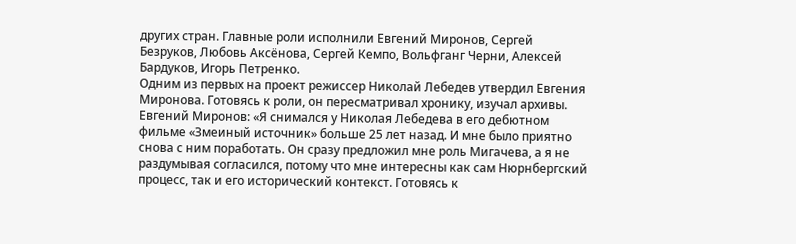других стран. Главные роли исполнили Евгений Миронов, Сергей Безруков, Любовь Аксёнова, Сергей Кемпо, Вольфганг Черни, Алексей Бардуков, Игорь Петренко.
Одним из первых на проект режиссер Николай Лебедев утвердил Евгения Миронова. Готовясь к роли, он пересматривал хронику, изучал архивы.
Евгений Миронов: «Я снимался у Николая Лебедева в его дебютном фильме «Змеиный источник» больше 25 лет назад. И мне было приятно снова с ним поработать. Он сразу предложил мне роль Мигачева, а я не раздумывая согласился, потому что мне интересны как сам Нюрнбергский процесс, так и его исторический контекст. Готовясь к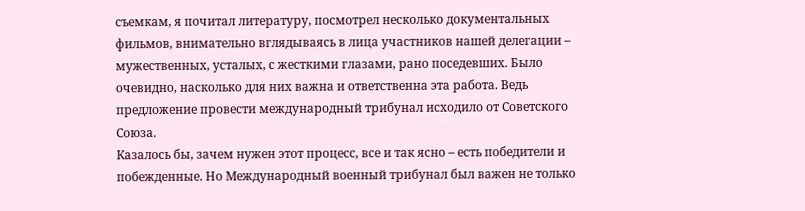съемкам, я почитал литературу, посмотрел несколько документальных фильмов, внимательно вглядываясь в лица участников нашей делегации – мужественных, усталых, с жесткими глазами, рано поседевших. Было очевидно, насколько для них важна и ответственна эта работа. Ведь предложение провести международный трибунал исходило от Советского Союза.
Казалось бы, зачем нужен этот процесс, все и так ясно – есть победители и побежденные. Но Международный военный трибунал был важен не только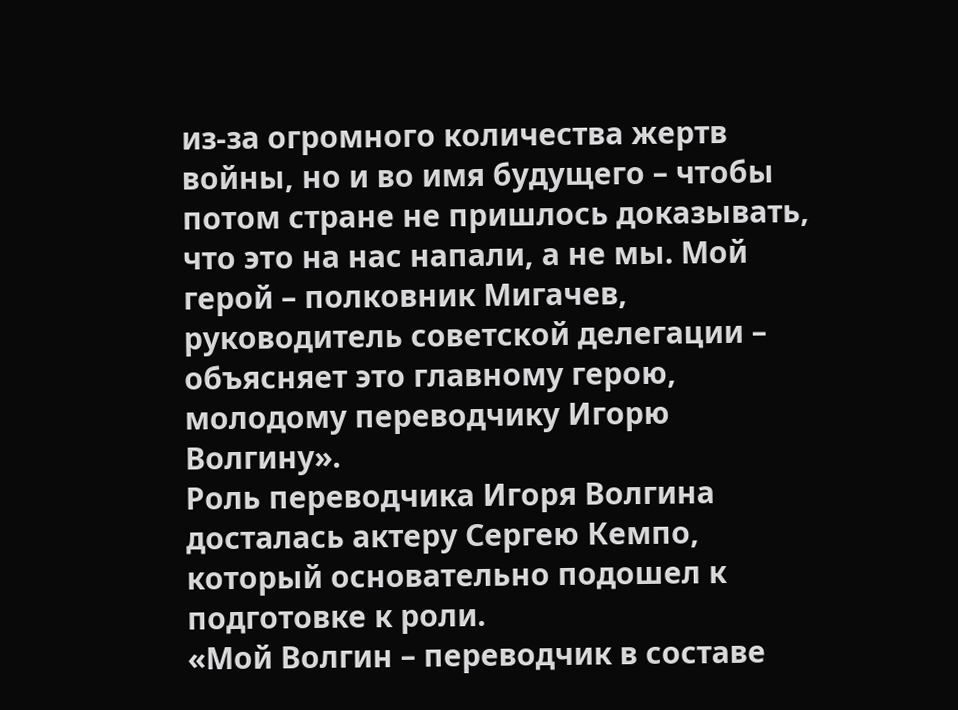из-за огромного количества жертв войны, но и во имя будущего – чтобы потом стране не пришлось доказывать, что это на нас напали, а не мы. Мой герой – полковник Мигачев, руководитель советской делегации – объясняет это главному герою, молодому переводчику Игорю Волгину».
Роль переводчика Игоря Волгина досталась актеру Сергею Кемпо, который основательно подошел к подготовке к роли.
«Мой Волгин – переводчик в составе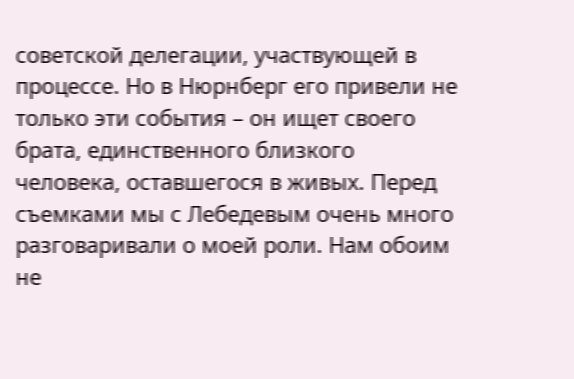советской делегации, участвующей в процессе. Но в Нюрнберг его привели не только эти события – он ищет своего брата, единственного близкого человека, оставшегося в живых. Перед съемками мы с Лебедевым очень много разговаривали о моей роли. Нам обоим не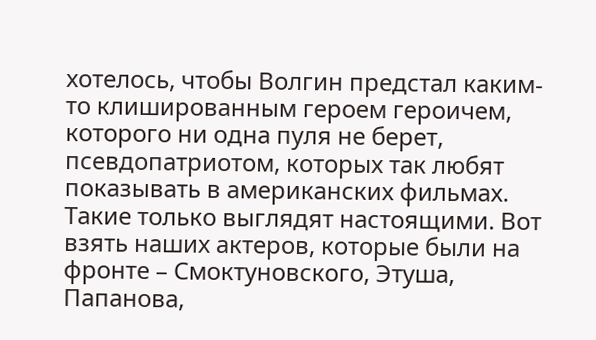хотелось, чтобы Волгин предстал каким-то клишированным героем героичем, которого ни одна пуля не берет, псевдопатриотом, которых так любят показывать в американских фильмах. Такие только выглядят настоящими. Вот взять наших актеров, которые были на фронте – Смоктуновского, Этуша, Папанова,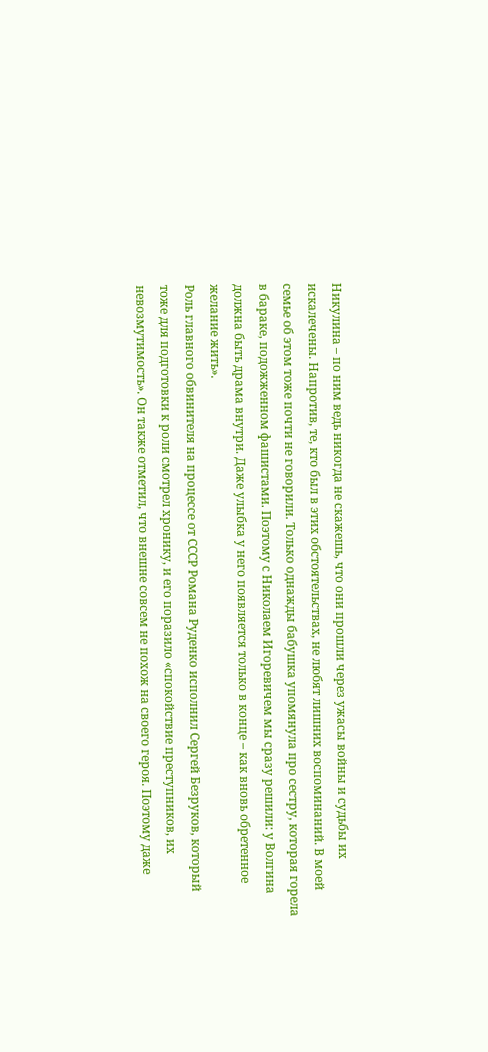Никулина – по ним ведь никогда не скажешь, что они прошли через ужасы войны и судьбы их искалечены. Напротив, те, кто был в этих обстоятельствах, не любят лишних воспоминаний. В моей семье об этом тоже почти не говорили. Только однажды бабушка упомянула про сестру, которая горела в бараке, подожженном фашистами. Поэтому с Николаем Игоревичем мы сразу решили: у Волгина должна быть драма внутри. Даже улыбка у него появляется только в конце – как вновь обретенное желание жить».
Роль главного обвинителя на процессе от СССР Романа Руденко исполнил Сергей Безруков, который тоже для подготовки к роли смотрел хронику, и его поразило «спокойствие преступников, их невозмутимость». Он также отметил, что внешне совсем не похож на своего героя. Поэтому даже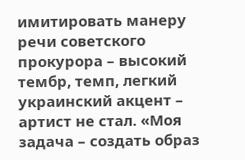имитировать манеру речи советского прокурора – высокий тембр, темп, легкий украинский акцент – артист не стал. «Моя задача – создать образ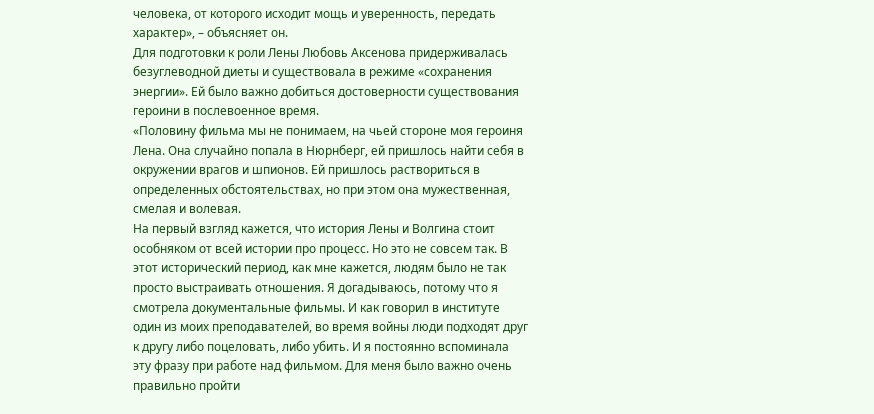человека, от которого исходит мощь и уверенность, передать характер», – объясняет он.
Для подготовки к роли Лены Любовь Аксенова придерживалась безуглеводной диеты и существовала в режиме «сохранения энергии». Ей было важно добиться достоверности существования героини в послевоенное время.
«Половину фильма мы не понимаем, на чьей стороне моя героиня Лена. Она случайно попала в Нюрнберг, ей пришлось найти себя в окружении врагов и шпионов. Ей пришлось раствориться в определенных обстоятельствах, но при этом она мужественная, смелая и волевая.
На первый взгляд кажется, что история Лены и Волгина стоит особняком от всей истории про процесс. Но это не совсем так. В этот исторический период, как мне кажется, людям было не так просто выстраивать отношения. Я догадываюсь, потому что я смотрела документальные фильмы. И как говорил в институте один из моих преподавателей, во время войны люди подходят друг к другу либо поцеловать, либо убить. И я постоянно вспоминала эту фразу при работе над фильмом. Для меня было важно очень правильно пройти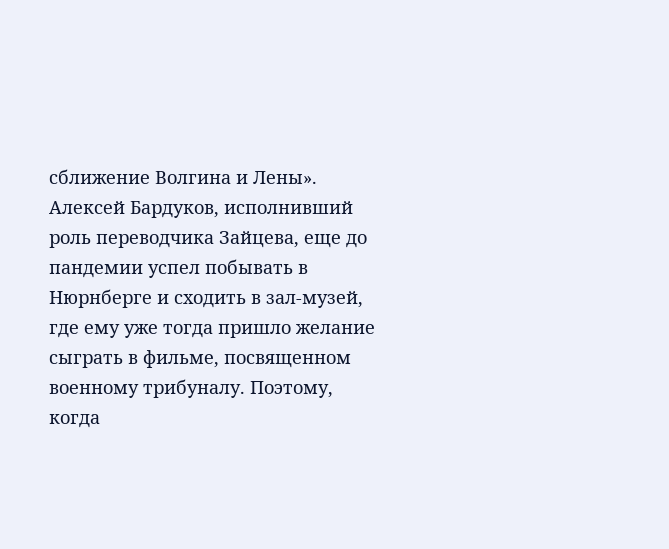сближение Волгина и Лены».
Алексей Бардуков, исполнивший роль переводчика Зайцева, еще до пандемии успел побывать в Нюрнберге и сходить в зал-музей, где ему уже тогда пришло желание сыграть в фильме, посвященном военному трибуналу. Поэтому, когда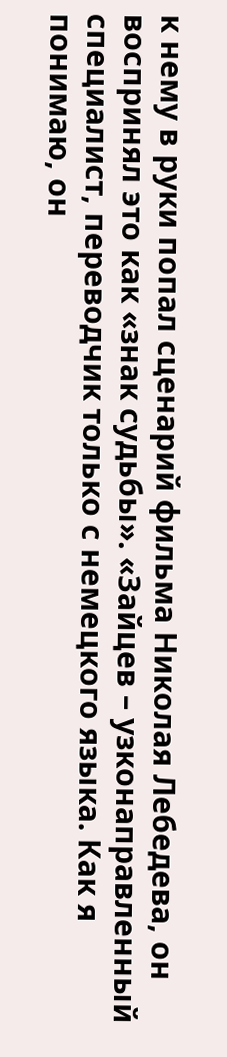к нему в руки попал сценарий фильма Николая Лебедева, он воспринял это как «знак судьбы». «Зайцев – узконаправленный специалист, переводчик только с немецкого языка. Как я понимаю, он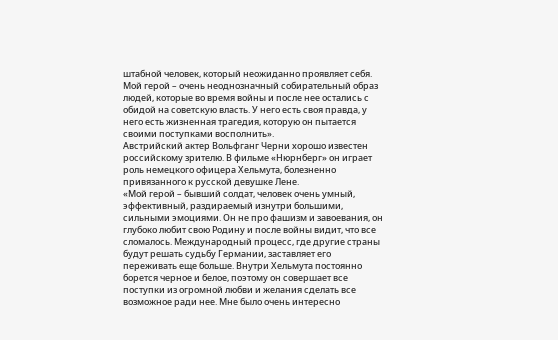штабной человек, который неожиданно проявляет себя. Мой герой – очень неоднозначный собирательный образ людей, которые во время войны и после нее остались с обидой на советскую власть. У него есть своя правда, у него есть жизненная трагедия, которую он пытается своими поступками восполнить».
Австрийский актер Вольфганг Черни хорошо известен российскому зрителю. В фильме «Нюрнберг» он играет роль немецкого офицера Хельмута, болезненно привязанного к русской девушке Лене.
«Мой герой – бывший солдат, человек очень умный, эффективный, раздираемый изнутри большими, сильными эмоциями. Он не про фашизм и завоевания, он глубоко любит свою Родину и после войны видит, что все сломалось. Международный процесс, где другие страны будут решать судьбу Германии, заставляет его переживать еще больше. Внутри Хельмута постоянно борется черное и белое, поэтому он совершает все поступки из огромной любви и желания сделать все возможное ради нее. Мне было очень интересно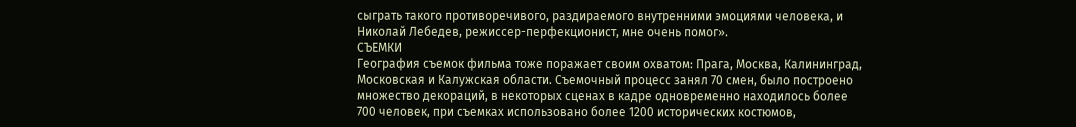сыграть такого противоречивого, раздираемого внутренними эмоциями человека, и Николай Лебедев, режиссер-перфекционист, мне очень помог».
СЪЕМКИ
География съемок фильма тоже поражает своим охватом: Прага, Москва, Калининград, Московская и Калужская области. Съемочный процесс занял 70 смен, было построено множество декораций, в некоторых сценах в кадре одновременно находилось более 700 человек, при съемках использовано более 1200 исторических костюмов,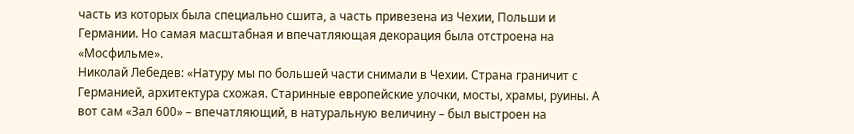часть из которых была специально сшита, а часть привезена из Чехии, Польши и Германии. Но самая масштабная и впечатляющая декорация была отстроена на «Мосфильме».
Николай Лебедев: «Натуру мы по большей части снимали в Чехии. Страна граничит с Германией, архитектура схожая. Старинные европейские улочки, мосты, храмы, руины. А вот сам «Зал 600» – впечатляющий, в натуральную величину – был выстроен на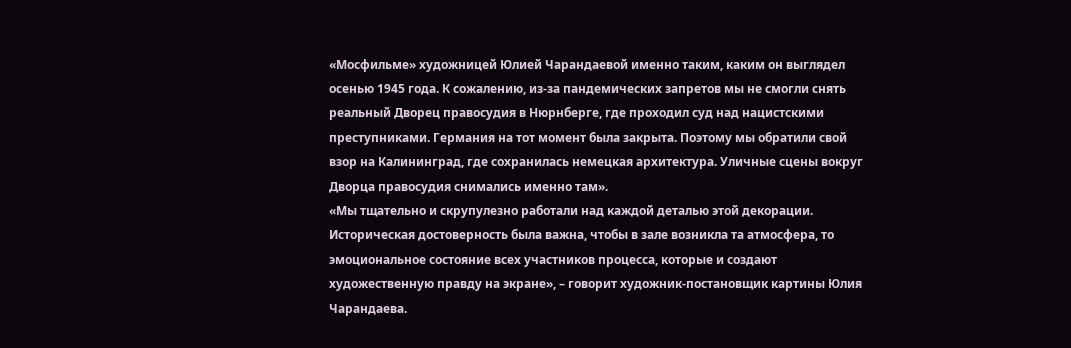«Мосфильме» художницей Юлией Чарандаевой именно таким, каким он выглядел осенью 1945 года. К сожалению, из-за пандемических запретов мы не смогли снять реальный Дворец правосудия в Нюрнберге, где проходил суд над нацистскими преступниками. Германия на тот момент была закрыта. Поэтому мы обратили свой взор на Калининград, где сохранилась немецкая архитектура. Уличные сцены вокруг Дворца правосудия снимались именно там».
«Мы тщательно и скрупулезно работали над каждой деталью этой декорации. Историческая достоверность была важна, чтобы в зале возникла та атмосфера, то эмоциональное состояние всех участников процесса, которые и создают художественную правду на экране», – говорит художник-постановщик картины Юлия Чарандаева.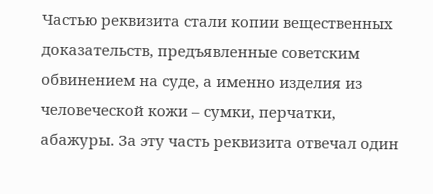Частью реквизита стали копии вещественных доказательств, предъявленные советским обвинением на суде, а именно изделия из человеческой кожи – сумки, перчатки, абажуры. За эту часть реквизита отвечал один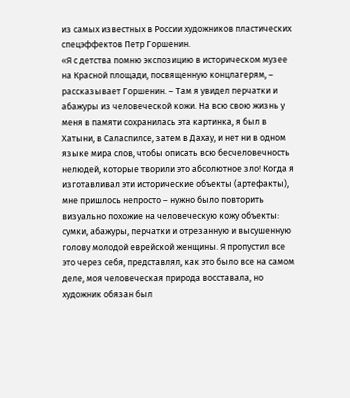из самых известных в России художников пластических спецэффектов Петр Горшенин.
«Я с детства помню экспозицию в историческом музее на Красной площади, посвященную концлагерям, – рассказывает Горшенин. – Там я увидел перчатки и абажуры из человеческой кожи. На всю свою жизнь у меня в памяти сохранилась эта картинка, я был в Хатыни, в Саласпилсе, затем в Дахау, и нет ни в одном языке мира слов, чтобы описать всю бесчеловечность нелюдей, которые творили это абсолютное зло! Когда я изготавливал эти исторические объекты (артефакты), мне пришлось непросто – нужно было повторить визуально похожие на человеческую кожу объекты: сумки, абажуры, перчатки и отрезанную и высушенную голову молодой еврейской женщины. Я пропустил все это через себя, представлял, как это было все на самом деле, моя человеческая природа восставала, но художник обязан был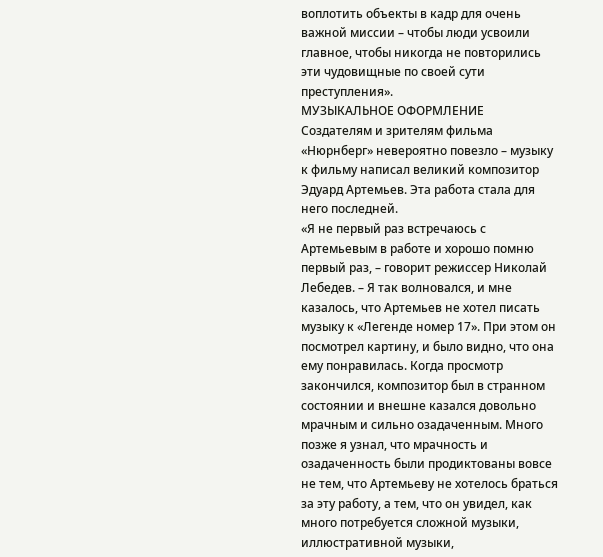воплотить объекты в кадр для очень важной миссии – чтобы люди усвоили главное, чтобы никогда не повторились эти чудовищные по своей сути преступления».
МУЗЫКАЛЬНОЕ ОФОРМЛЕНИЕ
Создателям и зрителям фильма «Нюрнберг» невероятно повезло – музыку к фильму написал великий композитор Эдуард Артемьев. Эта работа стала для него последней.
«Я не первый раз встречаюсь с Артемьевым в работе и хорошо помню первый раз, – говорит режиссер Николай Лебедев. – Я так волновался, и мне казалось, что Артемьев не хотел писать музыку к «Легенде номер 17». При этом он посмотрел картину, и было видно, что она ему понравилась. Когда просмотр закончился, композитор был в странном состоянии и внешне казался довольно мрачным и сильно озадаченным. Много позже я узнал, что мрачность и озадаченность были продиктованы вовсе не тем, что Артемьеву не хотелось браться за эту работу, а тем, что он увидел, как много потребуется сложной музыки, иллюстративной музыки,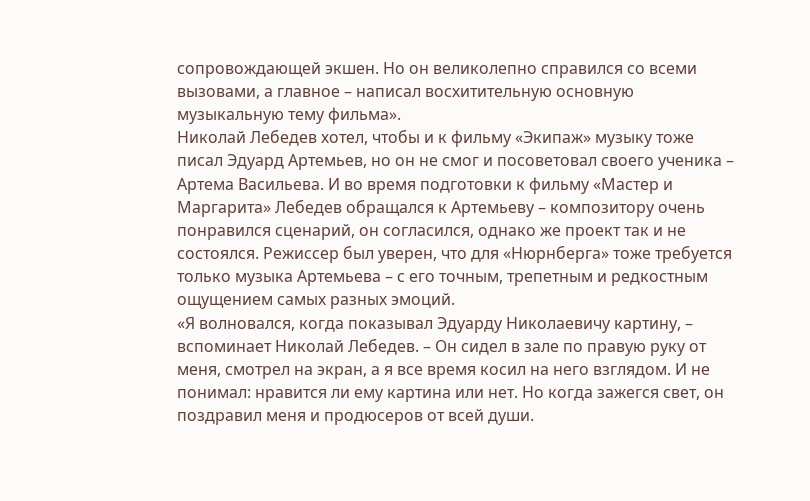сопровождающей экшен. Но он великолепно справился со всеми вызовами, а главное – написал восхитительную основную музыкальную тему фильма».
Николай Лебедев хотел, чтобы и к фильму «Экипаж» музыку тоже писал Эдуард Артемьев, но он не смог и посоветовал своего ученика – Артема Васильева. И во время подготовки к фильму «Мастер и Маргарита» Лебедев обращался к Артемьеву – композитору очень понравился сценарий, он согласился, однако же проект так и не состоялся. Режиссер был уверен, что для «Нюрнберга» тоже требуется только музыка Артемьева – с его точным, трепетным и редкостным ощущением самых разных эмоций.
«Я волновался, когда показывал Эдуарду Николаевичу картину, – вспоминает Николай Лебедев. – Он сидел в зале по правую руку от меня, смотрел на экран, а я все время косил на него взглядом. И не понимал: нравится ли ему картина или нет. Но когда зажегся свет, он поздравил меня и продюсеров от всей души.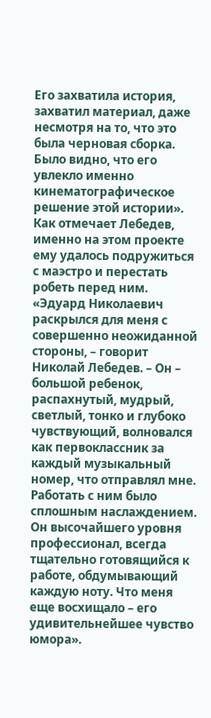Его захватила история, захватил материал, даже несмотря на то, что это была черновая сборка. Было видно, что его увлекло именно кинематографическое решение этой истории».
Как отмечает Лебедев, именно на этом проекте ему удалось подружиться с маэстро и перестать робеть перед ним.
«Эдуард Николаевич раскрылся для меня с совершенно неожиданной стороны, – говорит Николай Лебедев. – Он – большой ребенок, распахнутый, мудрый, светлый, тонко и глубоко чувствующий, волновался как первоклассник за каждый музыкальный номер, что отправлял мне. Работать с ним было сплошным наслаждением. Он высочайшего уровня профессионал, всегда тщательно готовящийся к работе, обдумывающий каждую ноту. Что меня еще восхищало – его удивительнейшее чувство юмора».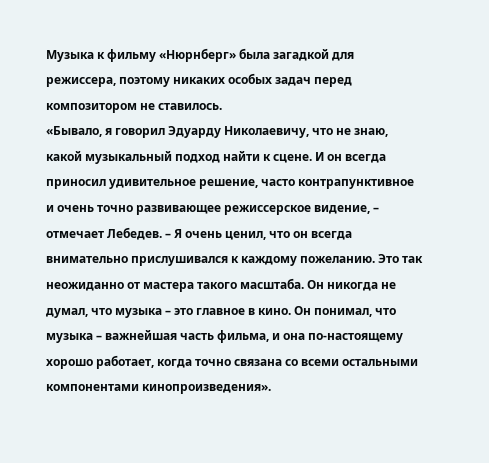Музыка к фильму «Нюрнберг» была загадкой для режиссера, поэтому никаких особых задач перед композитором не ставилось.
«Бывало, я говорил Эдуарду Николаевичу, что не знаю, какой музыкальный подход найти к сцене. И он всегда приносил удивительное решение, часто контрапунктивное и очень точно развивающее режиссерское видение, – отмечает Лебедев. – Я очень ценил, что он всегда внимательно прислушивался к каждому пожеланию. Это так неожиданно от мастера такого масштаба. Он никогда не думал, что музыка – это главное в кино. Он понимал, что музыка – важнейшая часть фильма, и она по-настоящему хорошо работает, когда точно связана со всеми остальными компонентами кинопроизведения».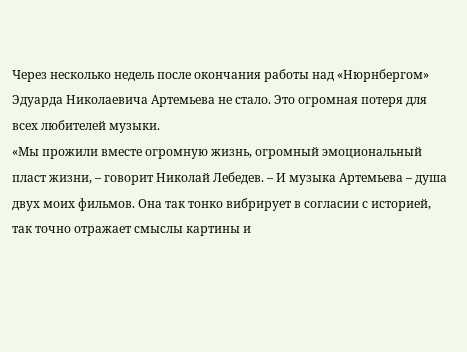Через несколько недель после окончания работы над «Нюрнбергом» Эдуарда Николаевича Артемьева не стало. Это огромная потеря для всех любителей музыки.
«Мы прожили вместе огромную жизнь, огромный эмоциональный пласт жизни, – говорит Николай Лебедев. – И музыка Артемьева – душа двух моих фильмов. Она так тонко вибрирует в согласии с историей, так точно отражает смыслы картины и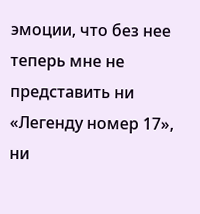эмоции, что без нее теперь мне не представить ни «Легенду номер 17», ни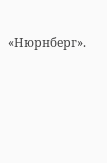«Нюрнберг».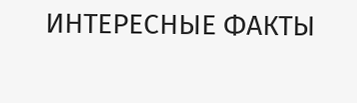ИНТЕРЕСНЫЕ ФАКТЫ